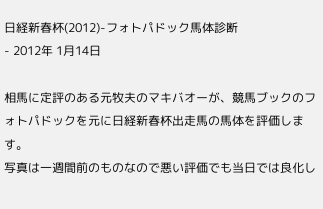日経新春杯(2012)-フォトパドック馬体診断
- 2012年 1月14日

相馬に定評のある元牧夫のマキバオーが、競馬ブックのフォトパドックを元に日経新春杯出走馬の馬体を評価します。
写真は一週間前のものなので悪い評価でも当日では良化し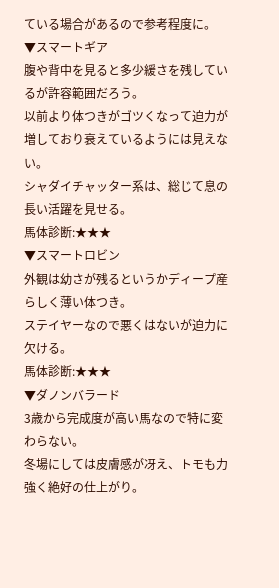ている場合があるので参考程度に。
▼スマートギア
腹や背中を見ると多少緩さを残しているが許容範囲だろう。
以前より体つきがゴツくなって迫力が増しており衰えているようには見えない。
シャダイチャッター系は、総じて息の長い活躍を見せる。
馬体診断:★★★
▼スマートロビン
外観は幼さが残るというかディープ産らしく薄い体つき。
ステイヤーなので悪くはないが迫力に欠ける。
馬体診断:★★★
▼ダノンバラード
3歳から完成度が高い馬なので特に変わらない。
冬場にしては皮膚感が冴え、トモも力強く絶好の仕上がり。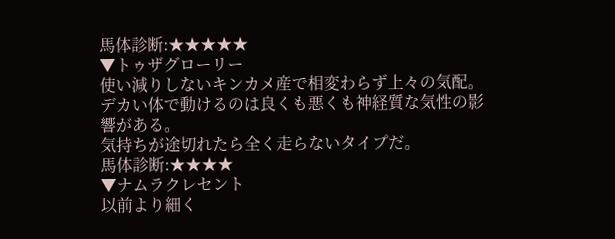馬体診断:★★★★★
▼トゥザグローリー
使い減りしないキンカメ産で相変わらず上々の気配。
デカい体で動けるのは良くも悪くも神経質な気性の影響がある。
気持ちが途切れたら全く走らないタイプだ。
馬体診断:★★★★
▼ナムラクレセント
以前より細く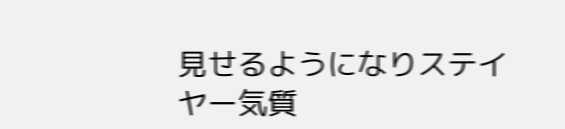見せるようになりステイヤー気質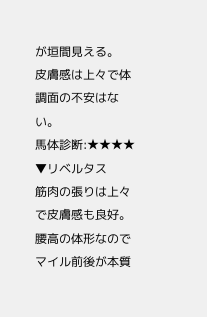が垣間見える。
皮膚感は上々で体調面の不安はない。
馬体診断:★★★★
▼リベルタス
筋肉の張りは上々で皮膚感も良好。
腰高の体形なのでマイル前後が本質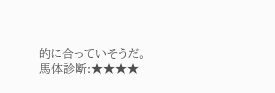的に合っていそうだ。
馬体診断:★★★★